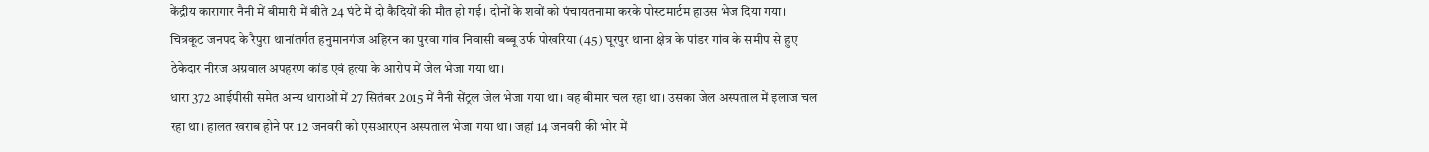केंद्रीय कारागार नैनी में बीमारी में बीते 24 घंटे में दो कैदियों की मौत हो गई। दोनों के शवों को पंचायतनामा करके पोस्टमार्टम हाउस भेज दिया गया। चित्रकूट जनपद के रैपुरा थानांतर्गत हनुमानगंज अहिरन का पुरवा गांव निवासी बब्बू उर्फ पोखरिया (45) घूरपुर थाना क्षेत्र के पांडर गांव के समीप से हुए ठेकेदार नीरज अग्रवाल अपहरण कांड एवं हत्या के आरोप में जेल भेजा गया था।
धारा 372 आईपीसी समेत अन्य धाराओं में 27 सितंबर 2015 में नैनी सेंट्रल जेल भेजा गया था। वह बीमार चल रहा था। उसका जेल अस्पताल में इलाज चल रहा था। हालत खराब होने पर 12 जनवरी को एसआरएन अस्पताल भेजा गया था। जहां 14 जनवरी की भोर में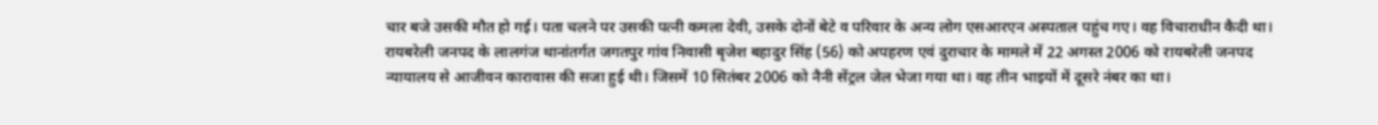चार बजे उसकी मौत हो गई। पता चलने पर उसकी पत्नी कमला देवी, उसके दोनों बेटे व परिवार के अन्य लोग एसआरएन अस्पताल पहुंच गए। वह विचाराधीन कैदी था।
रायबरेली जनपद के लालगंज थानांतर्गत जगतपुर गांव निवासी बृजेश बहादुर सिंह (56) को अपहरण एवं दुराचार के मामले में 22 अगस्त 2006 को रायबरेली जनपद न्यायालय से आजीवन कारावास की सजा हुई थी। जिसमें 10 सितंबर 2006 को नैनी सेंट्रल जेल भेजा गया था। वह तीन भाइयों में दूसरे नंबर का था।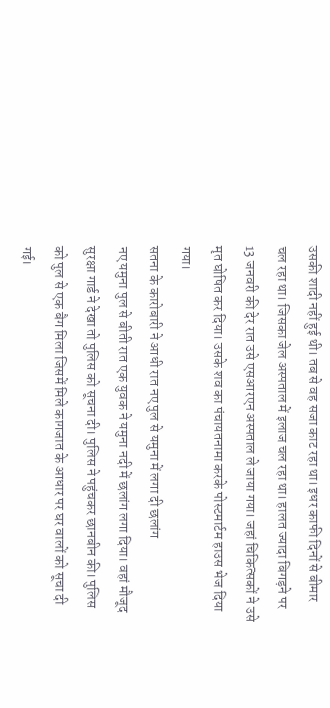उसकी शादी नहीं हुई थी। तब से वह सजा काट रहा था। इधर काफी दिनों से बीमार चल रहा था। जिसका जेल अस्पताल में इलाज चल रहा था। हालत ज्यादा बिगड़ने पर 13 जनवरी की देर रात उसे एसआरएन अस्पताल ले जाया गया। जहां चिकित्सकों ने उसे मृत घोषित कर दिया। उसके शव का पंचायतनामा करके पोस्टमार्टम हाउस भेज दिया गया।
सतना के कारोबारी ने आधी रात नए पुल से यमुना में लगा दी छलांग
नए यमुना पुल से बीती रात एक युवक ने यमुना नदी में छलांग लगा दिया। वहां मौजूद सुरक्षा गार्ड ने देखा तो पुलिस को सूचना दी। पुलिस ने पहुंचकर छानबीन की। पुलिस को पुल से एक बैग मिला जिसमें मिले कागजात के आधार पर घर वालों को सूचा दी गई।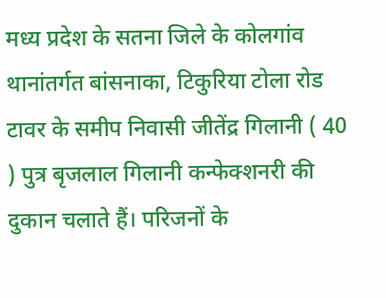मध्य प्रदेश के सतना जिले के कोलगांव थानांतर्गत बांसनाका, टिकुरिया टोला रोड टावर के समीप निवासी जीतेंद्र गिलानी ( 40 ) पुत्र बृजलाल गिलानी कन्फेक्शनरी की दुकान चलाते हैं। परिजनों के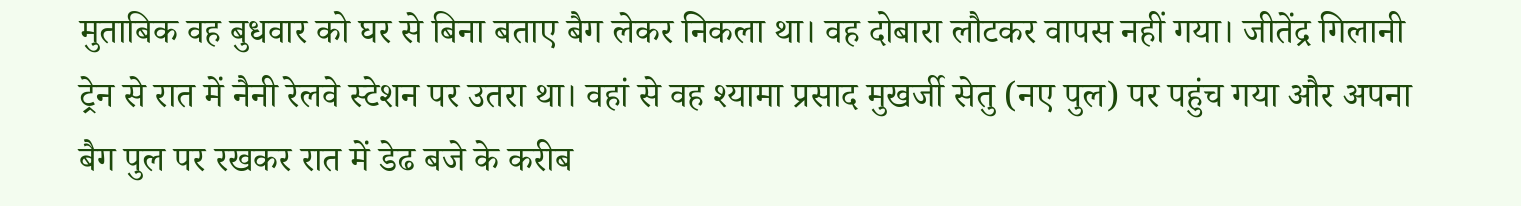मुताबिक वह बुधवार को घर से बिना बताए बैग लेकर निकला था। वह दोबारा लौटकर वापस नहीं गया। जीतेंद्र गिलानी ट्रेन से रात में नैनी रेलवे स्टेशन पर उतरा था। वहां से वह श्यामा प्रसाद मुखर्जी सेतु (नए पुल) पर पहुंच गया और अपना बैग पुल पर रखकर रात में डेढ बजे के करीब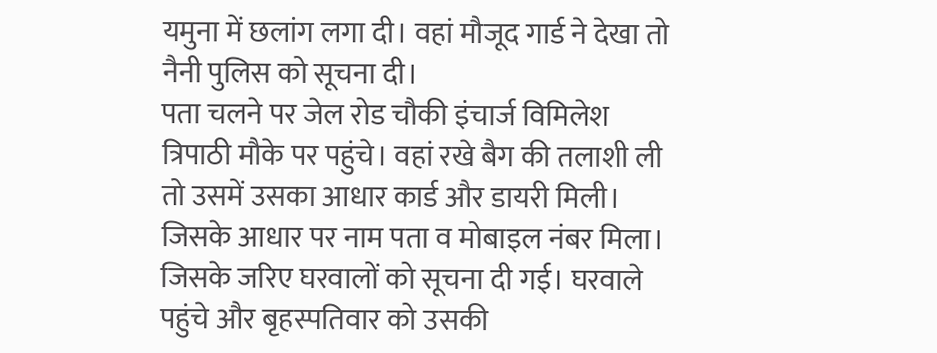यमुना में छलांग लगा दी। वहां मौजूद गार्ड ने देखा तो नैनी पुलिस को सूचना दी।
पता चलने पर जेल रोड चौकी इंचार्ज विमिलेश त्रिपाठी मौके पर पहुंचे। वहां रखे बैग की तलाशी ली तो उसमें उसका आधार कार्ड और डायरी मिली। जिसके आधार पर नाम पता व मोबाइल नंबर मिला। जिसके जरिए घरवालों को सूचना दी गई। घरवाले पहुंचे और बृहस्पतिवार को उसकी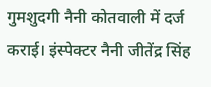गुमशुदगी नैनी कोतवाली में दर्ज कराई। इंस्पेक्टर नैनी जीतेंद्र सिंह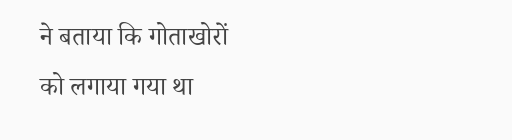ने बताया कि गोताखोरों को लगाया गया था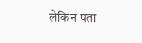लेकिन पता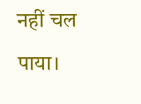नहीं चल पाया।